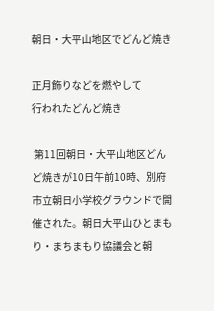朝日・大平山地区でどんど焼き

正月飾りなどを燃やして
行われたどんど焼き

 第11回朝日・大平山地区どんど焼きが10日午前10時、別府市立朝日小学校グラウンドで開催された。朝日大平山ひとまもり・まちまもり協議会と朝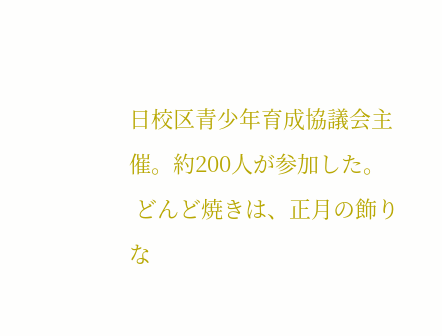日校区青少年育成協議会主催。約200人が参加した。
 どんど焼きは、正月の飾りな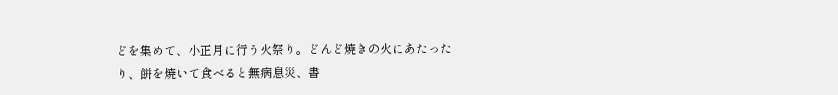どを集めて、小正月に行う火祭り。どんど焼きの火にあたったり、餅を焼いて食べると無病息災、書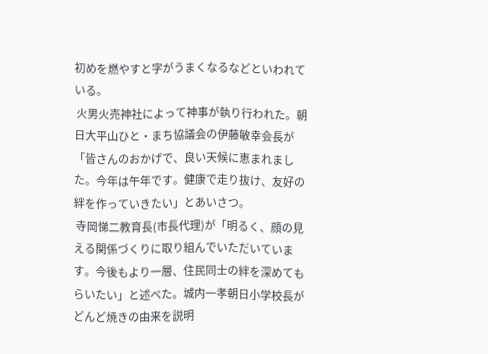初めを燃やすと字がうまくなるなどといわれている。
 火男火売神社によって神事が執り行われた。朝日大平山ひと・まち協議会の伊藤敏幸会長が「皆さんのおかげで、良い天候に恵まれました。今年は午年です。健康で走り抜け、友好の絆を作っていきたい」とあいさつ。
 寺岡悌二教育長(市長代理)が「明るく、顔の見える関係づくりに取り組んでいただいています。今後もより一層、住民同士の絆を深めてもらいたい」と述べた。城内一孝朝日小学校長がどんど焼きの由来を説明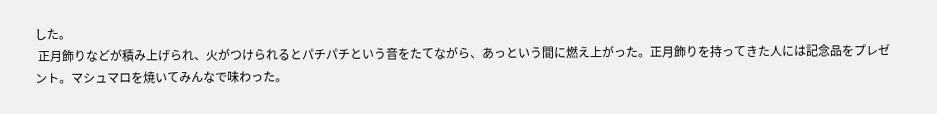した。
 正月飾りなどが積み上げられ、火がつけられるとパチパチという音をたてながら、あっという間に燃え上がった。正月飾りを持ってきた人には記念品をプレゼント。マシュマロを焼いてみんなで味わった。